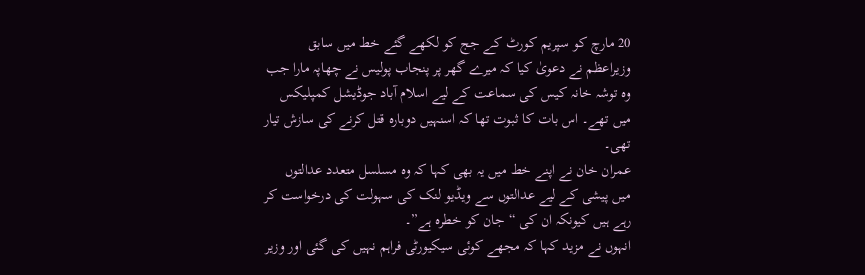20 مارچ کو سپریم کورٹ کے جج کو لکھے گئے خط میں سابق وزیراعظم نے دعویٰ کیا کہ میرے گھر پر پنجاب پولیس نے چھاپہ مارا جب وہ توشہ خانہ کیس کی سماعت کے لیے اسلام آباد جوڈیشل کمپلیکس میں تھے۔ اس بات کا ثبوت تھا کہ اسنہیں دوبارہ قتل کرنے کی سازش تیار تھی۔
عمران خان نے اپنے خط میں یہ بھی کہا کہ وہ مسلسل متعدد عدالتوں میں پیشی کے لیے عدالتوں سے ویڈیو لنک کی سہولت کی درخواست کر رہے ہیں کیونکہ ان کی “جان کو خطرہ ہے”۔
انہوں نے مزید کہا کہ مجھے کوئی سیکیورٹی فراہم نہیں کی گئی اور وزیر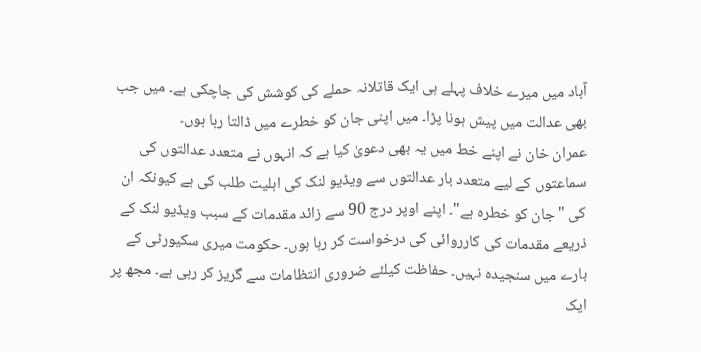آباد میں میرے خلاف پہلے ہی ایک قاتلانہ حملے کی کوشش کی جاچکی ہے۔ میں جب بھی عدالت میں پیش ہونا پڑا۔ میں اپنی جان کو خطرے میں ڈالتا رہا ہوں۔
عمران خان نے اپنے خط میں یہ بھی دعویٰ کیا ہے کہ انہوں نے متعدد عدالتوں کی سماعتوں کے لیے متعدد بار عدالتوں سے ویڈیو لنک کی اہلیت طلب کی ہے کیونکہ ان کی "جان کو خطرہ ہے"۔ اپنے اوپر درج 90 سے زائد مقدمات کے سبب ویڈیو لنک کے ذریعے مقدمات کی کارروائی کی درخواست کر رہا ہوں۔ حکومت میری سکیورٹی کے بارے میں سنجیدہ نہیں۔ حفاظت کیلئے ضروری انتظامات سے گریز کر رہی ہے۔ مجھ پر ایک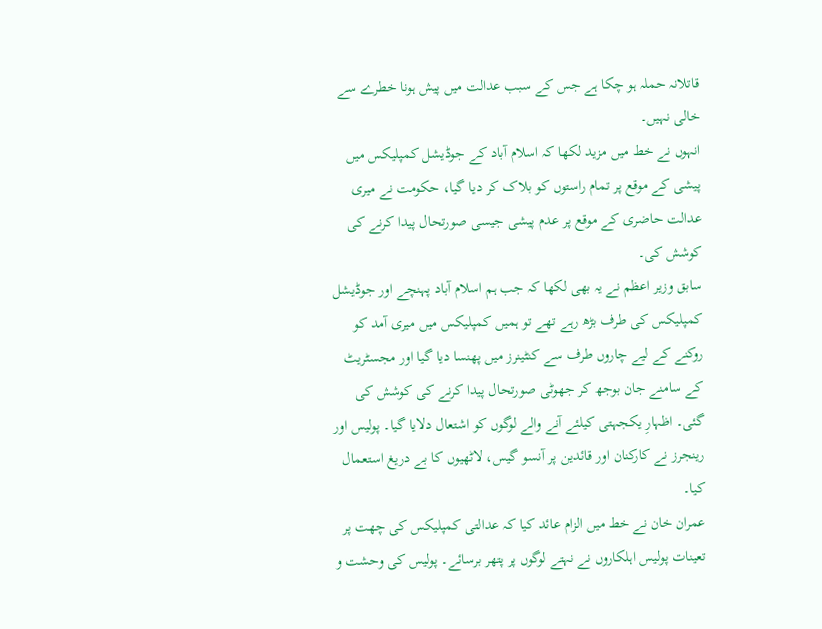قاتلانہ حملہ ہو چکا ہے جس کے سبب عدالت میں پیش ہونا خطرے سے خالی نہیں۔
انہوں نے خط میں مزید لکھا کہ اسلام آباد کے جوڈیشل کمپلیکس میں پیشی کے موقع پر تمام راستوں کو بلاک کر دیا گیا، حکومت نے میری عدالت حاضری کے موقع پر عدم پیشی جیسی صورتحال پیدا کرنے کی کوشش کی۔
سابق وزیر اعظم نے یہ بھی لکھا کہ جب ہم اسلام آباد پہنچے اور جوڈیشل کمپلیکس کی طرف بڑھ رہے تھے تو ہمیں کمپلیکس میں میری آمد کو روکنے کے لیے چاروں طرف سے کنٹینرز میں پھنسا دیا گیا اور مجسٹریٹ کے سامنے جان بوجھ کر جھوٹی صورتحال پیدا کرنے کی کوشش کی گئی۔ اظہارِ یکجہتی کیلئے آنے والے لوگوں کو اشتعال دلایا گیا۔ پولیس اور رینجرز نے کارکنان اور قائدین پر آنسو گیس، لاٹھیوں کا بے دریغ استعمال کیا۔
عمران خان نے خط میں الزام عائد کیا کہ عدالتی کمپلیکس کی چھت پر تعینات پولیس اہلکاروں نے نہتے لوگوں پر پتھر برسائے۔ پولیس کی وحشت و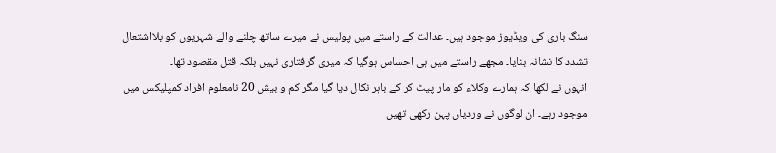سنگ باری کی ویڈیوز موجود ہیں۔ عدالت کے راستے میں پولیس نے میرے ساتھ چلنے والے شہریوں کو بلااشتعال تشدد کا نشانہ بنایا۔ مجھے راستے میں ہی احساس ہوگیا کہ میری گرفتاری نہیں بلکہ قتل مقصود تھا۔
انہوں نے لکھا کہ ہمارے وکلاء کو مار پیٹ کر کے باہر نکال دیا گیا مگر کم و بیش 20 نامعلوم افراد کمپلیکس میں موجود رہے۔ ان لوگوں نے وردیاں پہن رکھی تھیں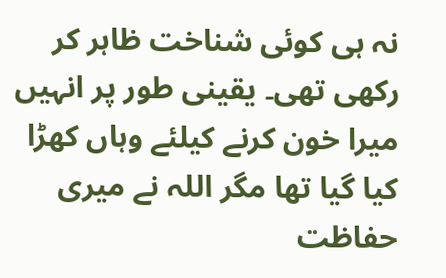نہ ہی کوئی شناخت ظاہر کر رکھی تھی۔ یقینی طور پر انہیں میرا خون کرنے کیلئے وہاں کھڑا کیا گیا تھا مگر اللہ نے میری حفاظت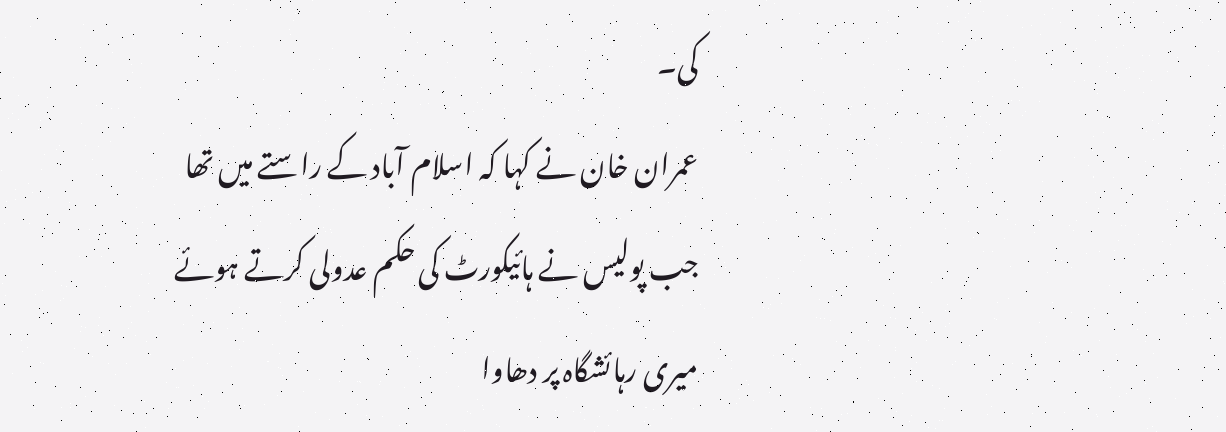کی۔
عمران خان نے کہا کہ اسلام آباد کے راستے میں تھا جب پولیس نے ہائیکورٹ کی حکم عدولی کرتے ہوئے میری رہائشگاہ پر دھاوا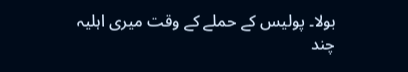بولا۔ پولیس کے حملے کے وقت میری اہلیہ چند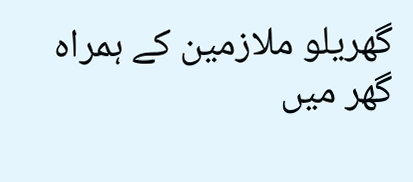گھریلو ملازمین کے ہمراہ گھر میں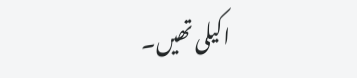اکیلی تھیں۔